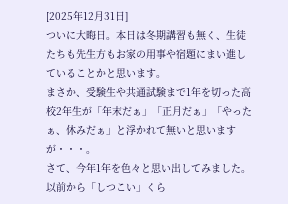[2025年12月31日]
ついに大晦日。本日は冬期講習も無く、生徒たちも先生方もお家の用事や宿題にまい進していることかと思います。
まさか、受験生や共通試験まで1年を切った高校2年生が「年末だぁ」「正月だぁ」「やったぁ、休みだぁ」と浮かれて無いと思いますが・・・。
さて、今年1年を色々と思い出してみました。
以前から「しつこい」くら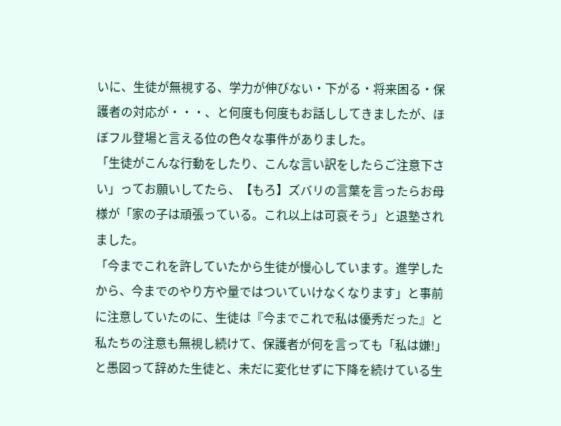いに、生徒が無視する、学力が伸びない・下がる・将来困る・保護者の対応が・・・、と何度も何度もお話ししてきましたが、ほぼフル登場と言える位の色々な事件がありました。
「生徒がこんな行動をしたり、こんな言い訳をしたらご注意下さい」ってお願いしてたら、【もろ】ズバリの言葉を言ったらお母様が「家の子は頑張っている。これ以上は可哀そう」と退塾されました。
「今までこれを許していたから生徒が慢心しています。進学したから、今までのやり方や量ではついていけなくなります」と事前に注意していたのに、生徒は『今までこれで私は優秀だった』と私たちの注意も無視し続けて、保護者が何を言っても「私は嫌!」と愚図って辞めた生徒と、未だに変化せずに下降を続けている生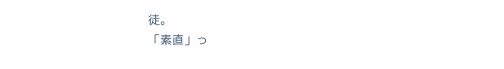徒。
「素直」っ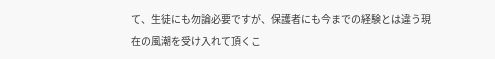て、生徒にも勿論必要ですが、保護者にも今までの経験とは違う現在の風潮を受け入れて頂くこ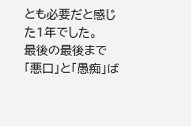とも必要だと感じた1年でした。
最後の最後まで「悪口」と「愚痴」ば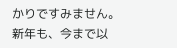かりですみません。
新年も、今まで以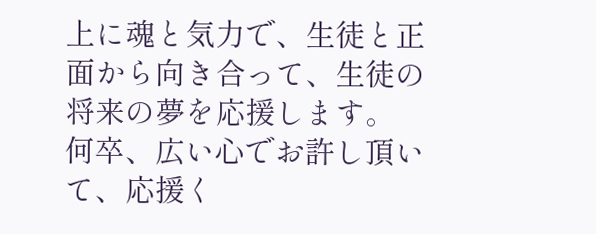上に魂と気力で、生徒と正面から向き合って、生徒の将来の夢を応援します。
何卒、広い心でお許し頂いて、応援く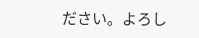ださい。よろし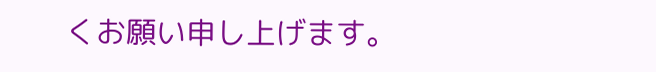くお願い申し上げます。